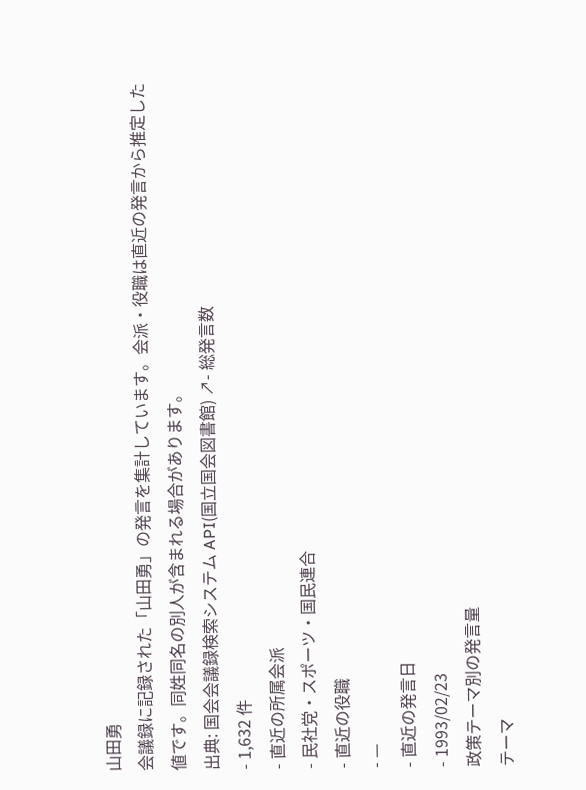山田勇
会議録に記録された「山田勇」の発言を集計しています。会派・役職は直近の発言から推定した値です。同姓同名の別人が含まれる場合があります。
出典: 国会会議録検索システム API(国立国会図書館) ↗- 総発言数
- 1,632 件
- 直近の所属会派
- 民社党・スポーツ・国民連合
- 直近の役職
- —
- 直近の発言日
- 1993/02/23
政策テーマ別の発言量
テーマ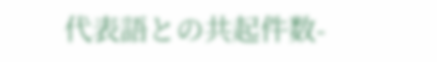代表語との共起件数-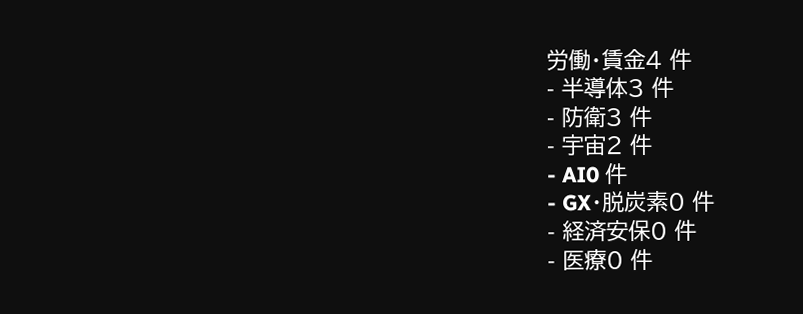労働・賃金4 件
- 半導体3 件
- 防衛3 件
- 宇宙2 件
- AI0 件
- GX・脱炭素0 件
- 経済安保0 件
- 医療0 件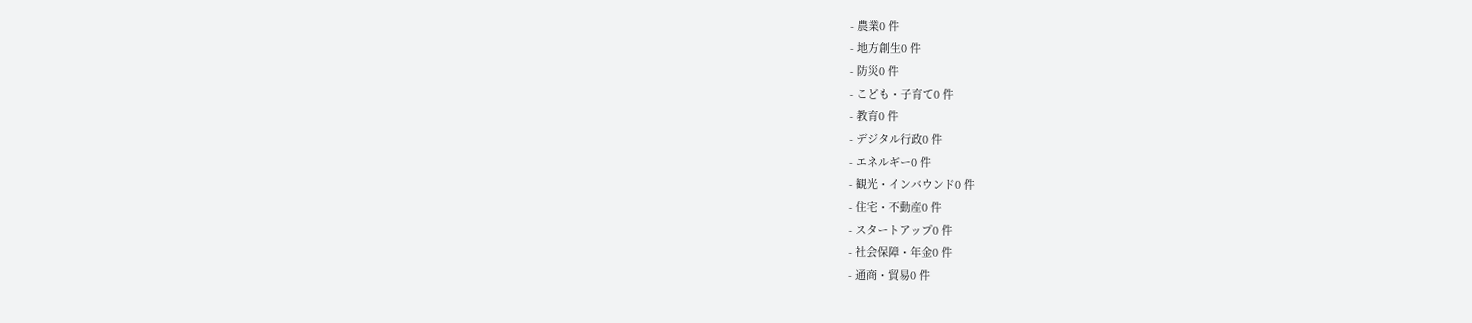- 農業0 件
- 地方創生0 件
- 防災0 件
- こども・子育て0 件
- 教育0 件
- デジタル行政0 件
- エネルギー0 件
- 観光・インバウンド0 件
- 住宅・不動産0 件
- スタートアップ0 件
- 社会保障・年金0 件
- 通商・貿易0 件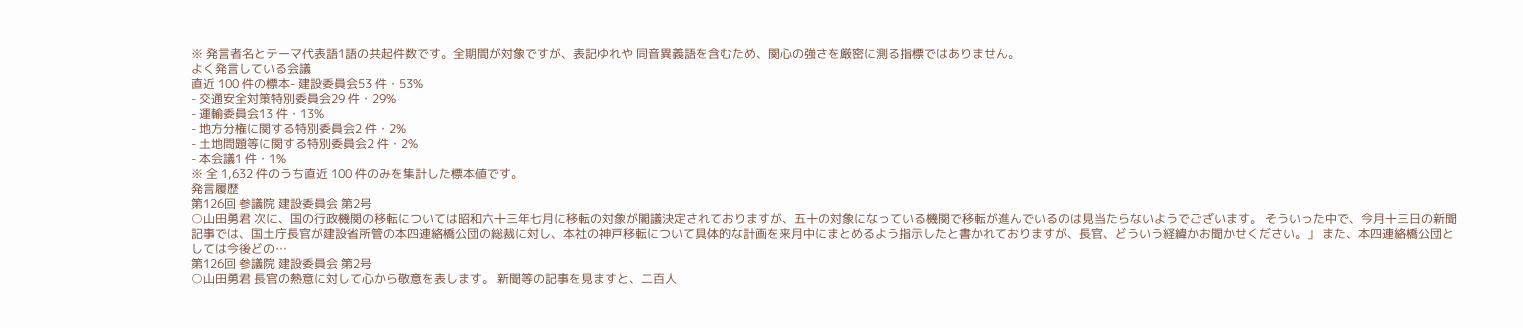※ 発言者名とテーマ代表語1語の共起件数です。全期間が対象ですが、表記ゆれや 同音異義語を含むため、関心の強さを厳密に測る指標ではありません。
よく発言している会議
直近 100 件の標本- 建設委員会53 件・53%
- 交通安全対策特別委員会29 件・29%
- 運輸委員会13 件・13%
- 地方分権に関する特別委員会2 件・2%
- 土地問題等に関する特別委員会2 件・2%
- 本会議1 件・1%
※ 全 1,632 件のうち直近 100 件のみを集計した標本値です。
発言履歴
第126回 参議院 建設委員会 第2号
○山田勇君 次に、国の行政機関の移転については昭和六十三年七月に移転の対象が閣議決定されておりますが、五十の対象になっている機関で移転が進んでいるのは見当たらないようでございます。 そういった中で、今月十三日の新聞記事では、国土庁長官が建設省所管の本四連絡橋公団の総裁に対し、本社の神戸移転について具体的な計画を来月中にまとめるよう指示したと書かれておりますが、長官、どういう経緯かお聞かせください。」 また、本四連絡橋公団としては今後どの…
第126回 参議院 建設委員会 第2号
○山田勇君 長官の熱意に対して心から敬意を表します。 新聞等の記事を見ますと、二百人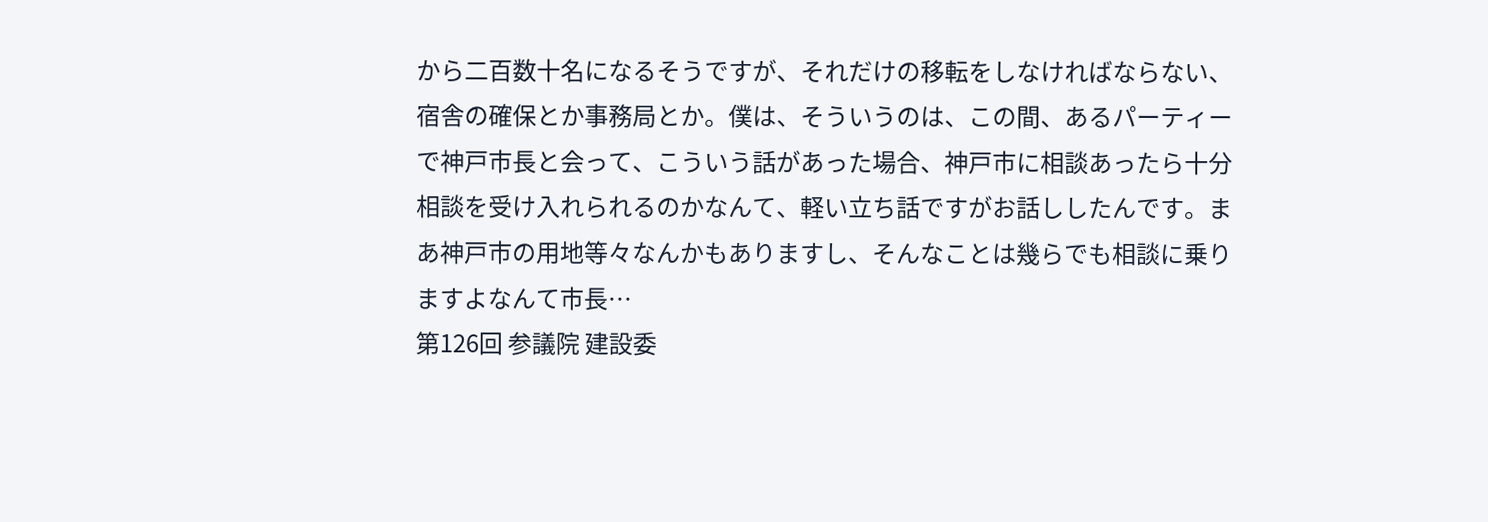から二百数十名になるそうですが、それだけの移転をしなければならない、宿舎の確保とか事務局とか。僕は、そういうのは、この間、あるパーティーで神戸市長と会って、こういう話があった場合、神戸市に相談あったら十分相談を受け入れられるのかなんて、軽い立ち話ですがお話ししたんです。まあ神戸市の用地等々なんかもありますし、そんなことは幾らでも相談に乗りますよなんて市長…
第126回 参議院 建設委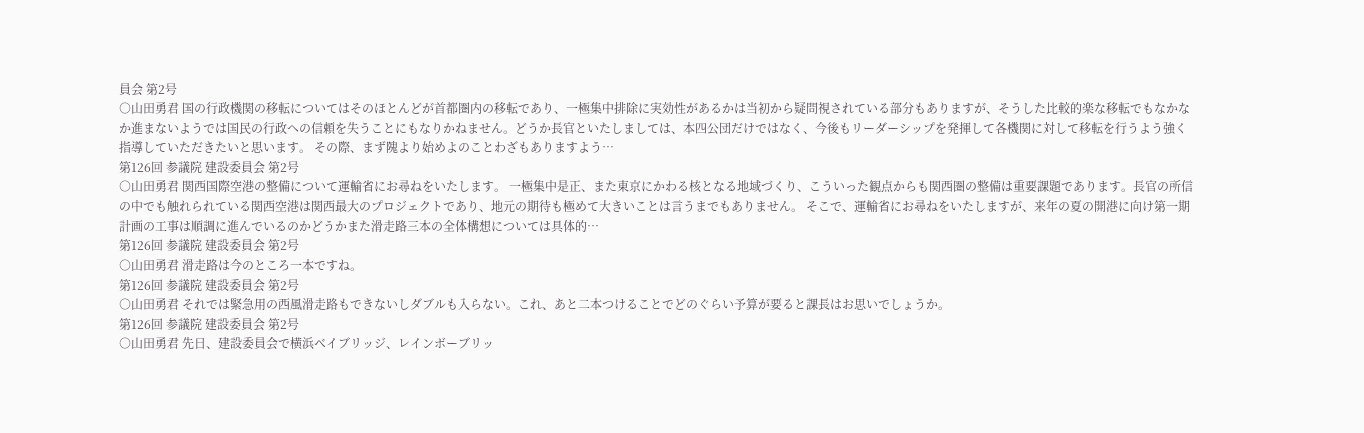員会 第2号
○山田勇君 国の行政機関の移転についてはそのほとんどが首都圏内の移転であり、一極集中排除に実効性があるかは当初から疑問視されている部分もありますが、そうした比較的楽な移転でもなかなか進まないようでは国民の行政への信頼を失うことにもなりかねません。どうか長官といたしましては、本四公団だけではなく、今後もリーダーシップを発揮して各機関に対して移転を行うよう強く指導していただきたいと思います。 その際、まず隗より始めよのことわざもありますよう…
第126回 参議院 建設委員会 第2号
○山田勇君 関西国際空港の整備について運輸省にお尋ねをいたします。 一極集中是正、また東京にかわる核となる地域づくり、こういった観点からも関西圏の整備は重要課題であります。長官の所信の中でも触れられている関西空港は関西最大のプロジェクトであり、地元の期待も極めて大きいことは言うまでもありません。 そこで、運輸省にお尋ねをいたしますが、来年の夏の開港に向け第一期計画の工事は順調に進んでいるのかどうかまた滑走路三本の全体構想については具体的…
第126回 参議院 建設委員会 第2号
○山田勇君 滑走路は今のところ一本ですね。
第126回 参議院 建設委員会 第2号
○山田勇君 それでは緊急用の西風滑走路もできないしダブルも入らない。これ、あと二本つけることでどのぐらい予算が要ると課長はお思いでしょうか。
第126回 参議院 建設委員会 第2号
○山田勇君 先日、建設委員会で横浜ベイブリッジ、レインボーブリッ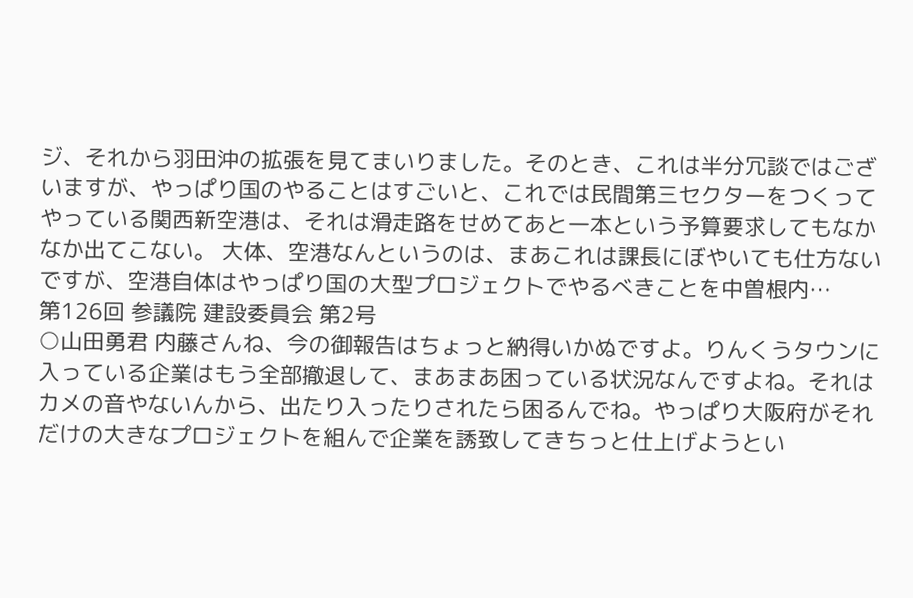ジ、それから羽田沖の拡張を見てまいりました。そのとき、これは半分冗談ではございますが、やっぱり国のやることはすごいと、これでは民間第三セクターをつくってやっている関西新空港は、それは滑走路をせめてあと一本という予算要求してもなかなか出てこない。 大体、空港なんというのは、まあこれは課長にぼやいても仕方ないですが、空港自体はやっぱり国の大型プロジェクトでやるべきことを中曽根内…
第126回 参議院 建設委員会 第2号
○山田勇君 内藤さんね、今の御報告はちょっと納得いかぬですよ。りんくうタウンに入っている企業はもう全部撤退して、まあまあ困っている状況なんですよね。それはカメの音やないんから、出たり入ったりされたら困るんでね。やっぱり大阪府がそれだけの大きなプロジェクトを組んで企業を誘致してきちっと仕上げようとい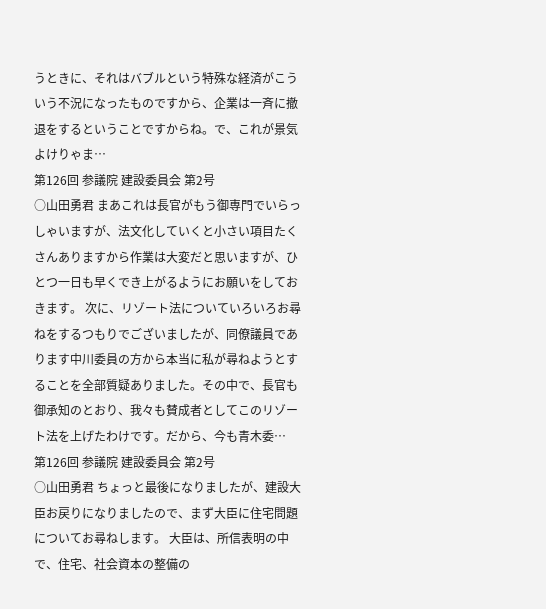うときに、それはバブルという特殊な経済がこういう不況になったものですから、企業は一斉に撤退をするということですからね。で、これが景気よけりゃま…
第126回 参議院 建設委員会 第2号
○山田勇君 まあこれは長官がもう御専門でいらっしゃいますが、法文化していくと小さい項目たくさんありますから作業は大変だと思いますが、ひとつ一日も早くでき上がるようにお願いをしておきます。 次に、リゾート法についていろいろお尋ねをするつもりでございましたが、同僚議員であります中川委員の方から本当に私が尋ねようとすることを全部質疑ありました。その中で、長官も御承知のとおり、我々も賛成者としてこのリゾート法を上げたわけです。だから、今も青木委…
第126回 参議院 建設委員会 第2号
○山田勇君 ちょっと最後になりましたが、建設大臣お戻りになりましたので、まず大臣に住宅問題についてお尋ねします。 大臣は、所信表明の中で、住宅、社会資本の整備の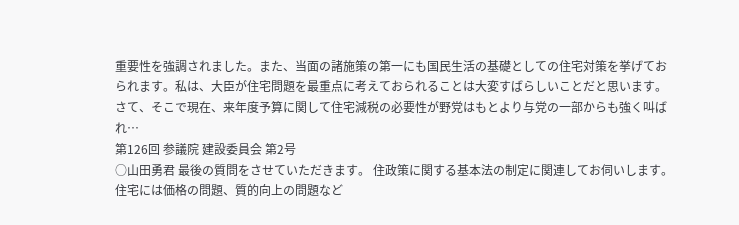重要性を強調されました。また、当面の諸施策の第一にも国民生活の基礎としての住宅対策を挙げておられます。私は、大臣が住宅問題を最重点に考えておられることは大変すばらしいことだと思います。 さて、そこで現在、来年度予算に関して住宅減税の必要性が野党はもとより与党の一部からも強く叫ばれ…
第126回 参議院 建設委員会 第2号
○山田勇君 最後の質問をさせていただきます。 住政策に関する基本法の制定に関連してお伺いします。 住宅には価格の問題、質的向上の問題など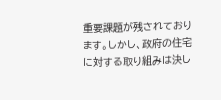重要課題が残されております。しかし、政府の住宅に対する取り組みは決し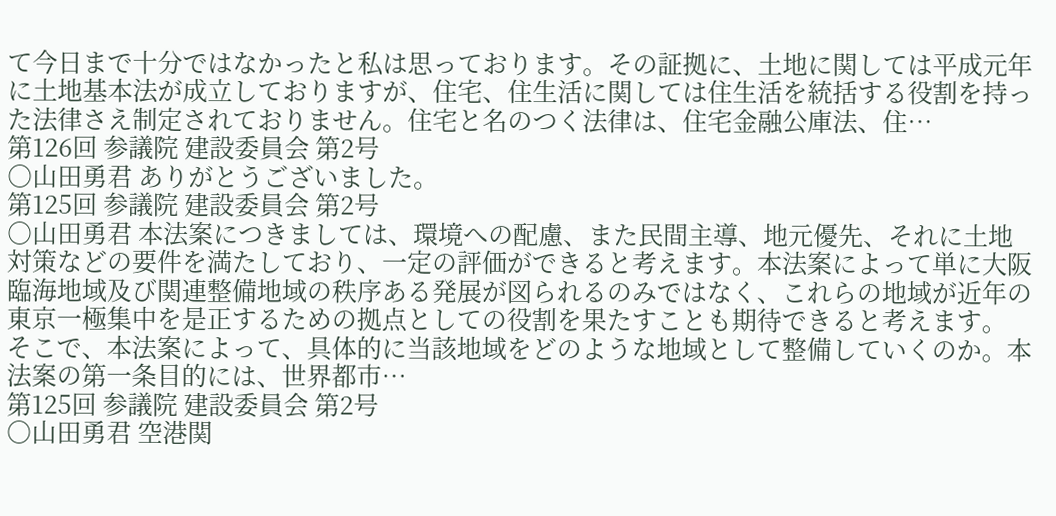て今日まで十分ではなかったと私は思っております。その証拠に、土地に関しては平成元年に土地基本法が成立しておりますが、住宅、住生活に関しては住生活を統括する役割を持った法律さえ制定されておりません。住宅と名のつく法律は、住宅金融公庫法、住…
第126回 参議院 建設委員会 第2号
○山田勇君 ありがとうございました。
第125回 参議院 建設委員会 第2号
○山田勇君 本法案につきましては、環境への配慮、また民間主導、地元優先、それに土地対策などの要件を満たしており、一定の評価ができると考えます。本法案によって単に大阪臨海地域及び関連整備地域の秩序ある発展が図られるのみではなく、これらの地域が近年の東京一極集中を是正するための拠点としての役割を果たすことも期待できると考えます。 そこで、本法案によって、具体的に当該地域をどのような地域として整備していくのか。本法案の第一条目的には、世界都市…
第125回 参議院 建設委員会 第2号
○山田勇君 空港関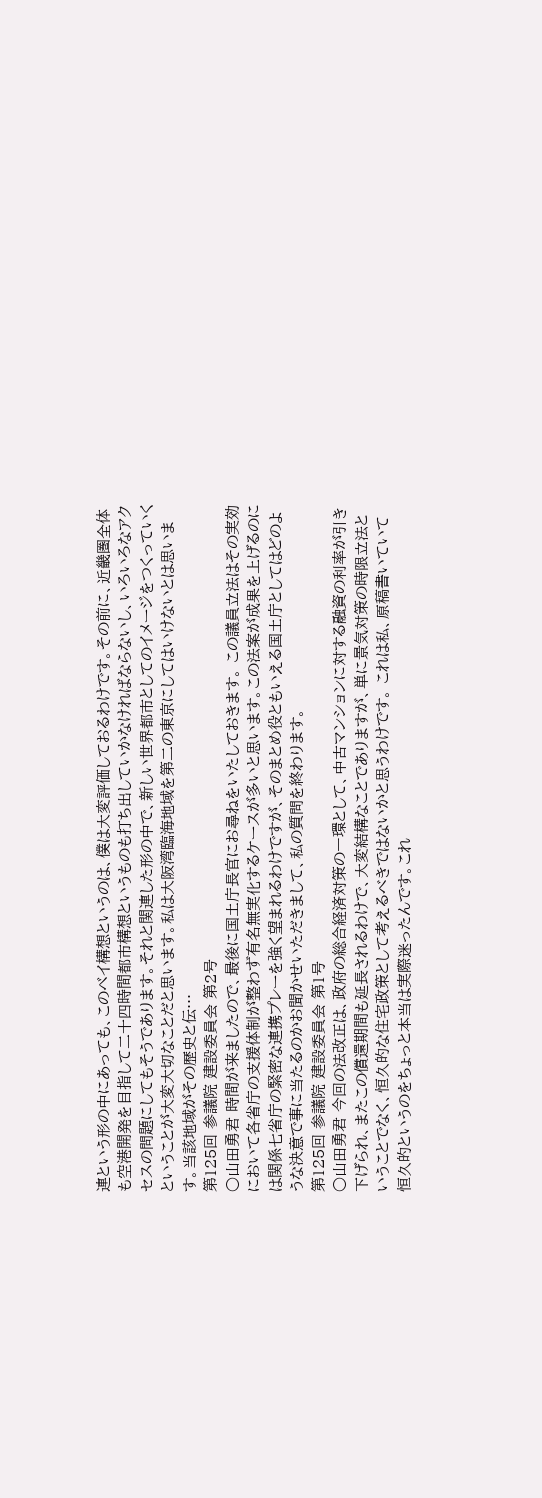連という形の中にあっても、このベイ構想というのは、僕は大変評価しておるわけです。その前に、近畿圏全体も空港開発を目指して二十四時間都市構想というものも打ち出していかなければならないし、いろいろなアクセスの問題にしてもそうであります。それと関連した形の中で、新しい世界都市としてのイメージをつくっていくということが大変大切なことだと思います。私は大阪湾臨海地域を第二の東京にしてはいけないとは思います。当該地域がその歴史と伝…
第125回 参議院 建設委員会 第2号
○山田勇君 時間が来ましたので、最後に国土庁長官にお尋ねをいたしておきます。 この議員立法はその実効において各省庁の支援体制が整わず有名無実化するケースが多いと思います。この法案が成果を上げるのには関係七省庁の緊密な連携プレーを強く望まれるわけですが、そのまとめ役ともいえる国土庁としてはどのような決意で事に当たるのかお聞かせいただきまして、私の質問を終わります。
第125回 参議院 建設委員会 第1号
○山田勇君 今回の法改正は、政府の総合経済対策の一環として、中古マンションに対する融資の利率が引き下げられ、またこの償還期間も延長されるわけで、大変結構なことでありますが、単に景気対策の時限立法ということでなく、恒久的な住宅政策として考えるべきではないかと思うわけです。 これは私、原稿書いていて恒久的というのをちょっと本当は実際迷ったんです。これ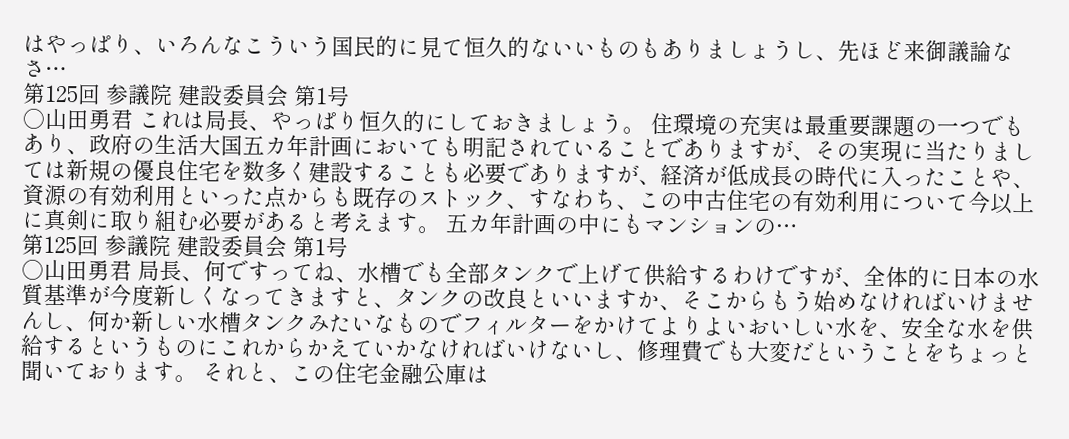はやっぱり、いろんなこういう国民的に見て恒久的ないいものもありましょうし、先ほど来御議論なさ…
第125回 参議院 建設委員会 第1号
○山田勇君 これは局長、やっぱり恒久的にしておきましょう。 住環境の充実は最重要課題の一つでもあり、政府の生活大国五カ年計画においても明記されていることでありますが、その実現に当たりましては新規の優良住宅を数多く建設することも必要でありますが、経済が低成長の時代に入ったことや、資源の有効利用といった点からも既存のストック、すなわち、この中古住宅の有効利用について今以上に真剣に取り組む必要があると考えます。 五カ年計画の中にもマンションの…
第125回 参議院 建設委員会 第1号
○山田勇君 局長、何ですってね、水槽でも全部タンクで上げて供給するわけですが、全体的に日本の水質基準が今度新しくなってきますと、タンクの改良といいますか、そこからもう始めなければいけませんし、何か新しい水槽タンクみたいなものでフィルターをかけてよりよいおいしい水を、安全な水を供給するというものにこれからかえていかなければいけないし、修理費でも大変だということをちょっと聞いております。 それと、この住宅金融公庫は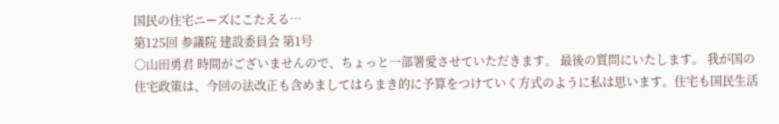国民の住宅ニーズにこたえる…
第125回 参議院 建設委員会 第1号
○山田勇君 時間がございませんので、ちょっと一部署愛させていただきます。 最後の質問にいたします。 我が国の住宅政策は、今回の法改正も含めましてはらまき的に予算をつけていく方式のように私は思います。住宅も国民生活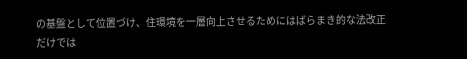の基盤として位置づけ、住環境を一層向上させるためにはばらまき的な法改正だけでは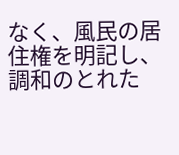なく、風民の居住権を明記し、調和のとれた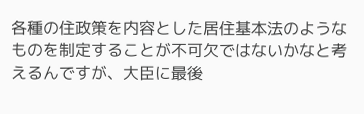各種の住政策を内容とした居住基本法のようなものを制定することが不可欠ではないかなと考えるんですが、大臣に最後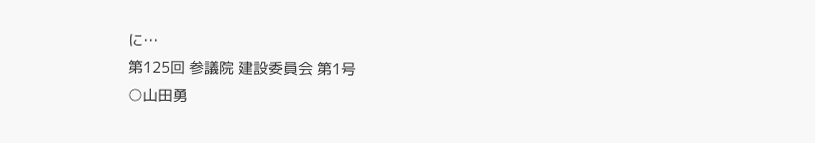に…
第125回 参議院 建設委員会 第1号
○山田勇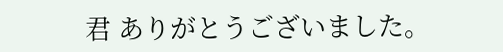君 ありがとうございました。